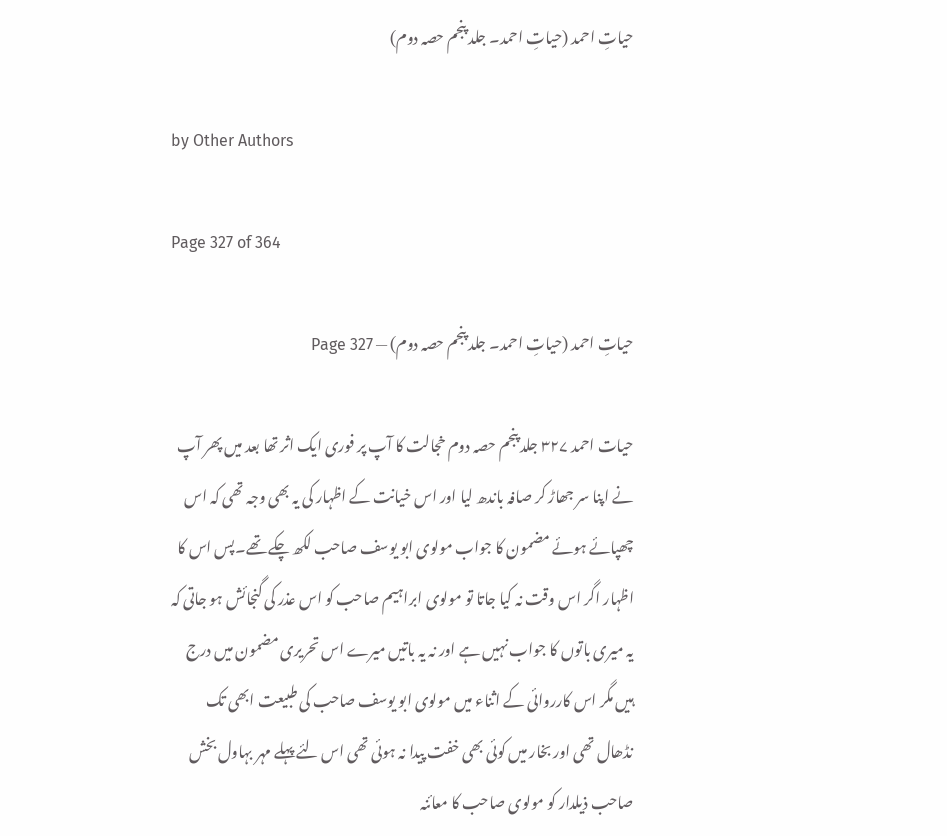حیاتِ احمد (حیاتِ احمد۔ جلد پنجم حصہ دوم)

by Other Authors

Page 327 of 364

حیاتِ احمد (حیاتِ احمد۔ جلد پنجم حصہ دوم) — Page 327

حیات احمد ۳۲۷ جلد پنجم حصہ دوم خجالت کا آپ پر فوری ایک اثر تھا بعد میں پھر آپ نے اپنا سر جھاڑ کر صافہ باندھ لیا اور اس خیانت کے اظہار کی یہ بھی وجہ تھی کہ اس چھپائے ہوئے مضمون کا جواب مولوی ابو یوسف صاحب لکھ چکے تھے۔پس اس کا اظہار اگر اس وقت نہ کیا جاتا تو مولوی ابراہیم صاحب کو اس عذر کی گنجائش ہو جاتی کہ یہ میری باتوں کا جواب نہیں ہے اور نہ یہ باتیں میرے اس تحریری مضمون میں درج ہیں مگر اس کارروائی کے اثناء میں مولوی ابو یوسف صاحب کی طبیعت ابھی تک نڈھال تھی اور بخار میں کوئی بھی خفت پیدا نہ ہوئی تھی اس لئے پہلے مہر بہاول بخش صاحب ذیلدار کو مولوی صاحب کا معائنہ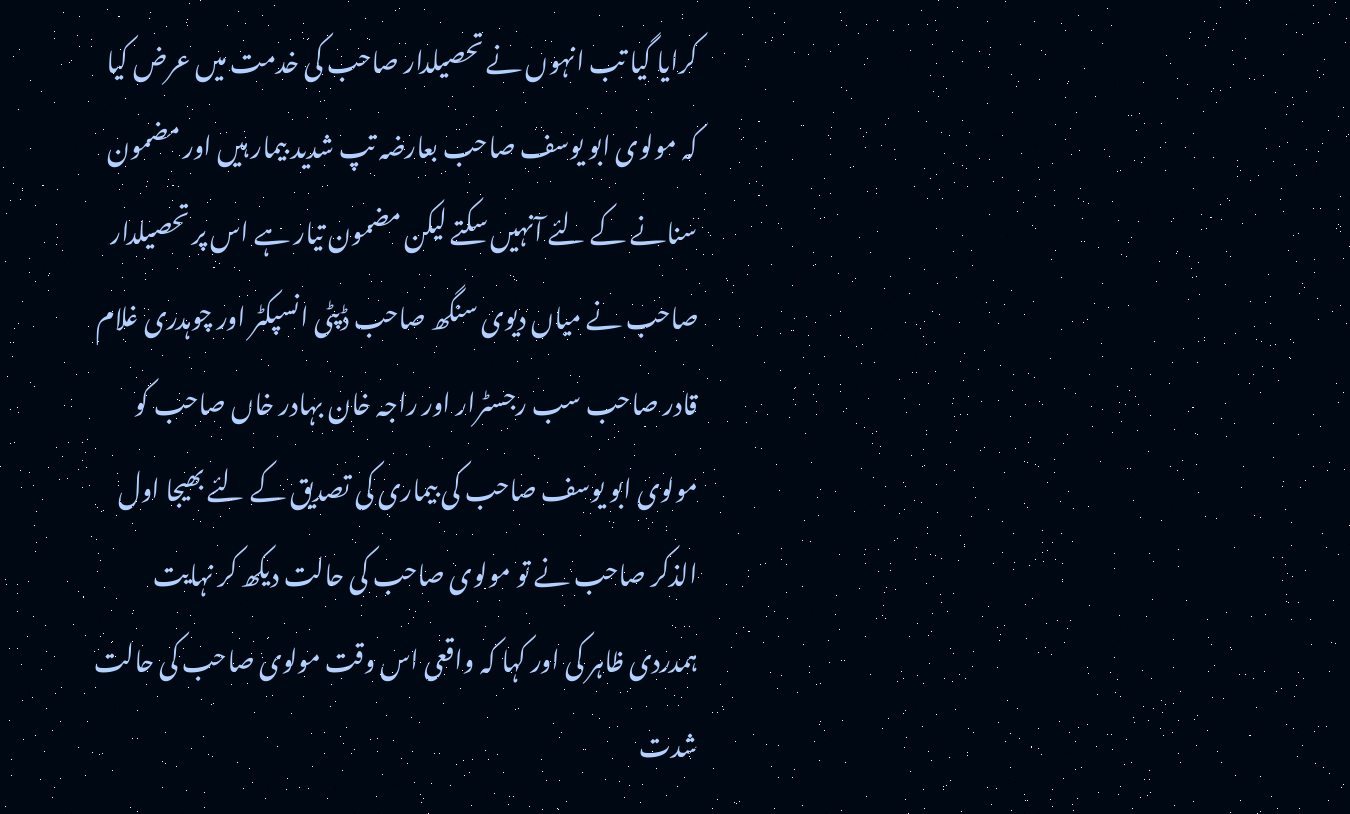کرایا گیا تب انہوں نے تحصیلدار صاحب کی خدمت میں عرض کیا کہ مولوی ابو یوسف صاحب بعارضہ تپ شدید بیمار ہیں اور مضمون سنانے کے لئے آنہیں سکتے لیکن مضمون تیار ہے اس پر تحصیلدار صاحب نے میاں دیوی سنگھ صاحب ڈپٹی انسپکٹر اور چوہدری غلام قادر صاحب سب رجسٹرار اور راجہ خان بہادر خاں صاحب کو مولوی ابو یوسف صاحب کی بیماری کی تصدیق کے لئے بھیجا اول الذکر صاحب نے تو مولوی صاحب کی حالت دیکھ کر نہایت ہمدردی ظاہر کی اور کہا کہ واقعی اس وقت مولوی صاحب کی حالت شدت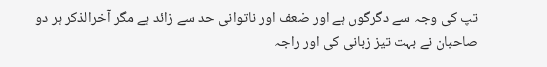تپ کی وجہ سے دگرگوں ہے اور ضعف اور ناتوانی حد سے زائد ہے مگر آخرالذکر ہر دو صاحبان نے بہت تیز زبانی کی اور راجہ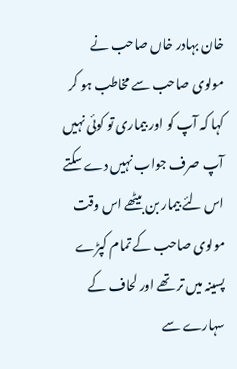خان بہادر خاں صاحب نے مولوی صاحب سے مخاطب ہو کر کہا کہ آپ کو اور بیماری تو کوئی نہیں آپ صرف جواب نہیں دے سکتے اس لئے بیمار بن بیٹھے اس وقت مولوی صاحب کے تمام کپڑے پسینہ میں تر تھے اور لحاف کے سہارے سے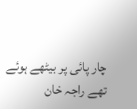چار پائی پر بیٹھے ہوئے تھے راجہ خان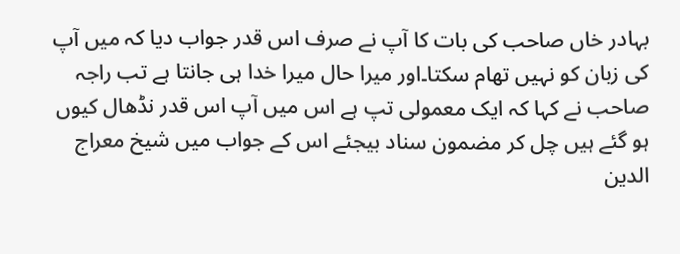بہادر خاں صاحب کی بات کا آپ نے صرف اس قدر جواب دیا کہ میں آپ کی زبان کو نہیں تھام سکتا۔اور میرا حال میرا خدا ہی جانتا ہے تب راجہ صاحب نے کہا کہ ایک معمولی تپ ہے اس میں آپ اس قدر نڈھال کیوں ہو گئے ہیں چل کر مضمون سناد بیجئے اس کے جواب میں شیخ معراج الدین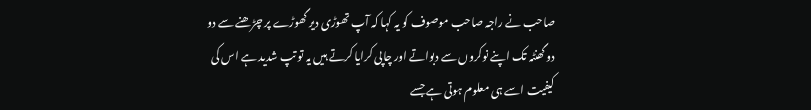صاحب نے راجہ صاحب موصوف کو یہ کہا کہ آپ تھوڑی دیر گھوڑے پر چڑھنے سے دو دو گھنٹہ تک اپنے نوکروں سے دبواتے اور چاپی کرایا کرتے ہیں یہ تو تپ شدید ہے اس کی کیفیت اسے ہی معلوم ہوتی ہے جسے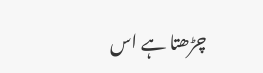چڑھتا ہے اس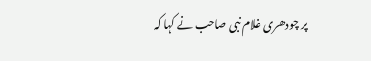پر چودھری غلام نبی صاحب نے کہا کہ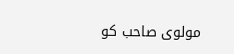مولوی صاحب کو